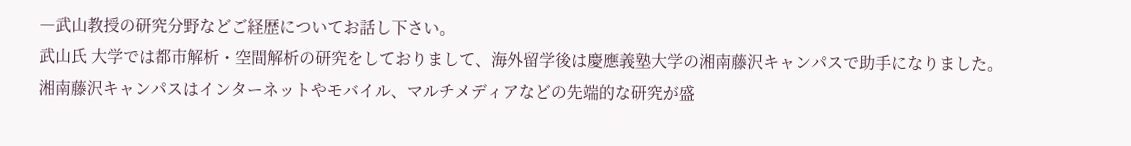―武山教授の研究分野などご経歴についてお話し下さい。
武山氏 大学では都市解析・空間解析の研究をしておりまして、海外留学後は慶應義塾大学の湘南藤沢キャンパスで助手になりました。
湘南藤沢キャンパスはインターネットやモバイル、マルチメディアなどの先端的な研究が盛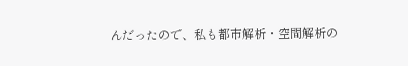んだったので、私も都市解析・空間解析の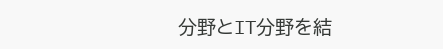分野とIT分野を結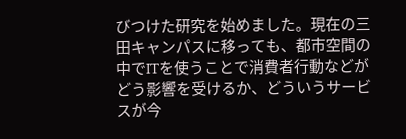びつけた研究を始めました。現在の三田キャンパスに移っても、都市空間の中でITを使うことで消費者行動などがどう影響を受けるか、どういうサービスが今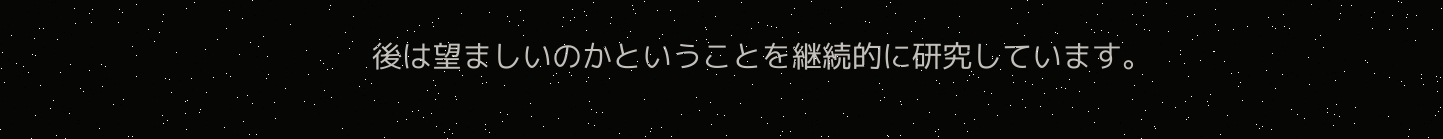後は望ましいのかということを継続的に研究しています。